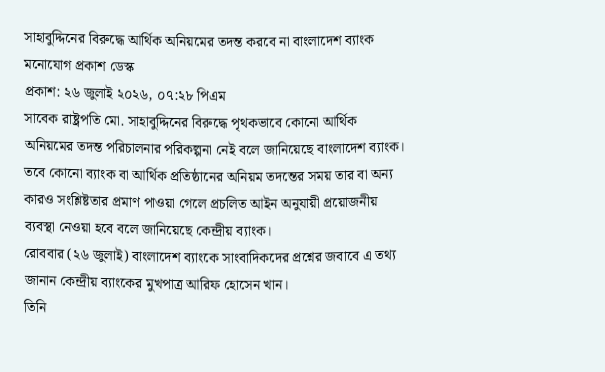সাহাবুদ্দিনের বিরুদ্ধে আর্থিক অনিয়মের তদন্ত করবে না বাংলাদেশ ব্যাংক
মনোযোগ প্রকাশ ডেস্ক
প্রকাশ: ২৬ জুলাই ২০২৬, ০৭:২৮ পিএম
সাবেক রাষ্ট্রপতি মো. সাহাবুদ্দিনের বিরুদ্ধে পৃথকভাবে কোনো আর্থিক অনিয়মের তদন্ত পরিচালনার পরিকল্পনা নেই বলে জানিয়েছে বাংলাদেশ ব্যাংক। তবে কোনো ব্যাংক বা আর্থিক প্রতিষ্ঠানের অনিয়ম তদন্তের সময় তার বা অন্য কারও সংশ্লিষ্টতার প্রমাণ পাওয়া গেলে প্রচলিত আইন অনুযায়ী প্রয়োজনীয় ব্যবস্থা নেওয়া হবে বলে জানিয়েছে কেন্দ্রীয় ব্যাংক।
রোববার (২৬ জুলাই) বাংলাদেশ ব্যাংকে সাংবাদিকদের প্রশ্নের জবাবে এ তথ্য জানান কেন্দ্রীয় ব্যাংকের মুখপাত্র আরিফ হোসেন খান।
তিনি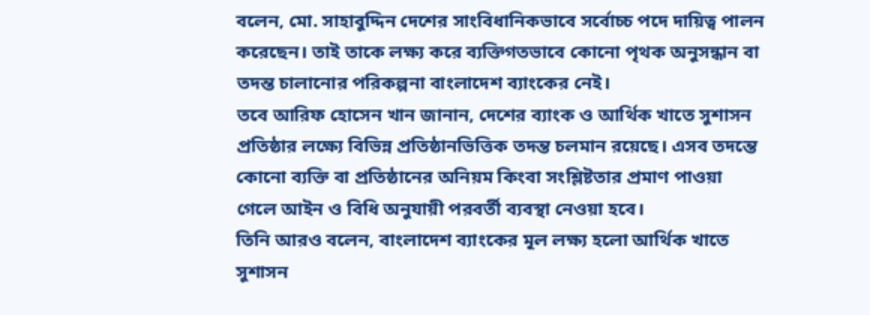বলেন, মো. সাহাবুদ্দিন দেশের সাংবিধানিকভাবে সর্বোচ্চ পদে দায়িত্ব পালন করেছেন। তাই তাকে লক্ষ্য করে ব্যক্তিগতভাবে কোনো পৃথক অনুসন্ধান বা তদন্ত চালানোর পরিকল্পনা বাংলাদেশ ব্যাংকের নেই।
তবে আরিফ হোসেন খান জানান, দেশের ব্যাংক ও আর্থিক খাতে সুশাসন প্রতিষ্ঠার লক্ষ্যে বিভিন্ন প্রতিষ্ঠানভিত্তিক তদন্ত চলমান রয়েছে। এসব তদন্তে কোনো ব্যক্তি বা প্রতিষ্ঠানের অনিয়ম কিংবা সংশ্লিষ্টতার প্রমাণ পাওয়া গেলে আইন ও বিধি অনুযায়ী পরবর্তী ব্যবস্থা নেওয়া হবে।
তিনি আরও বলেন, বাংলাদেশ ব্যাংকের মূল লক্ষ্য হলো আর্থিক খাতে সুশাসন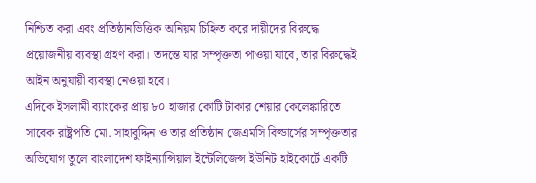নিশ্চিত করা এবং প্রতিষ্ঠানভিত্তিক অনিয়ম চিহ্নিত করে দায়ীদের বিরুদ্ধে প্রয়োজনীয় ব্যবস্থা গ্রহণ করা। তদন্তে যার সম্পৃক্ততা পাওয়া যাবে, তার বিরুদ্ধেই আইন অনুযায়ী ব্যবস্থা নেওয়া হবে।
এদিকে ইসলামী ব্যাংকের প্রায় ৮০ হাজার কোটি টাকার শেয়ার কেলেঙ্কারিতে সাবেক রাষ্ট্রপতি মো. সাহাবুদ্দিন ও তার প্রতিষ্ঠান জেএমসি বিল্ডার্সের সম্পৃক্ততার অভিযোগ তুলে বাংলাদেশ ফাইন্যান্সিয়াল ইন্টেলিজেন্স ইউনিট হাইকোর্টে একটি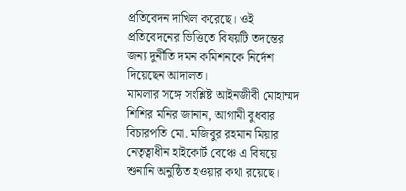প্রতিবেদন দাখিল করেছে। ওই প্রতিবেদনের ভিত্তিতে বিষয়টি তদন্তের জন্য দুর্নীতি দমন কমিশনকে নির্দেশ দিয়েছেন আদালত।
মামলার সঙ্গে সংশ্লিষ্ট আইনজীবী মোহাম্মদ শিশির মনির জানান, আগামী বুধবার বিচারপতি মো. মজিবুর রহমান মিয়ার নেতৃত্বাধীন হাইকোর্ট বেঞ্চে এ বিষয়ে শুনানি অনুষ্ঠিত হওয়ার কথা রয়েছে।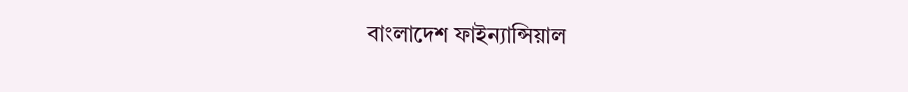বাংলাদেশ ফাইন্যান্সিয়াল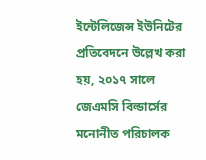ইন্টেলিজেন্স ইউনিটের প্রতিবেদনে উল্লেখ করা হয়, ২০১৭ সালে জেএমসি বিল্ডার্সের মনোনীত পরিচালক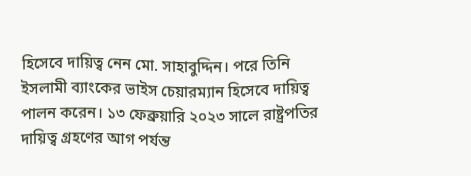হিসেবে দায়িত্ব নেন মো. সাহাবুদ্দিন। পরে তিনি ইসলামী ব্যাংকের ভাইস চেয়ারম্যান হিসেবে দায়িত্ব পালন করেন। ১৩ ফেব্রুয়ারি ২০২৩ সালে রাষ্ট্রপতির দায়িত্ব গ্রহণের আগ পর্যন্ত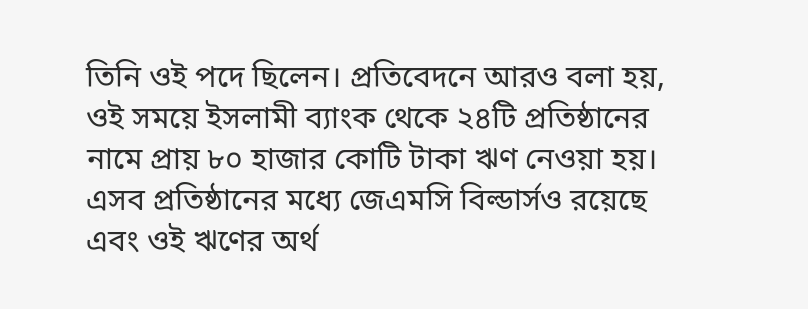তিনি ওই পদে ছিলেন। প্রতিবেদনে আরও বলা হয়, ওই সময়ে ইসলামী ব্যাংক থেকে ২৪টি প্রতিষ্ঠানের নামে প্রায় ৮০ হাজার কোটি টাকা ঋণ নেওয়া হয়। এসব প্রতিষ্ঠানের মধ্যে জেএমসি বিল্ডার্সও রয়েছে এবং ওই ঋণের অর্থ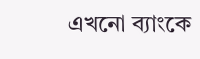এখনো ব্যাংকে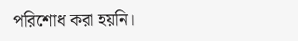পরিশোধ করা হয়নি।